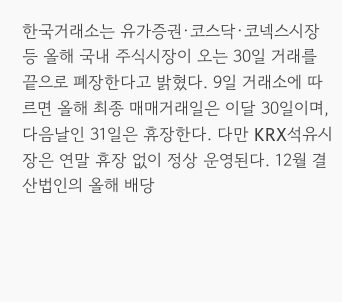한국거래소는 유가증권·코스닥·코넥스시장 등 올해 국내 주식시장이 오는 30일 거래를 끝으로 폐장한다고 밝혔다. 9일 거래소에 따르면 올해 최종 매매거래일은 이달 30일이며, 다음날인 31일은 휴장한다. 다만 KRX석유시장은 연말 휴장 없이 정상 운영된다. 12월 결산법인의 올해 배당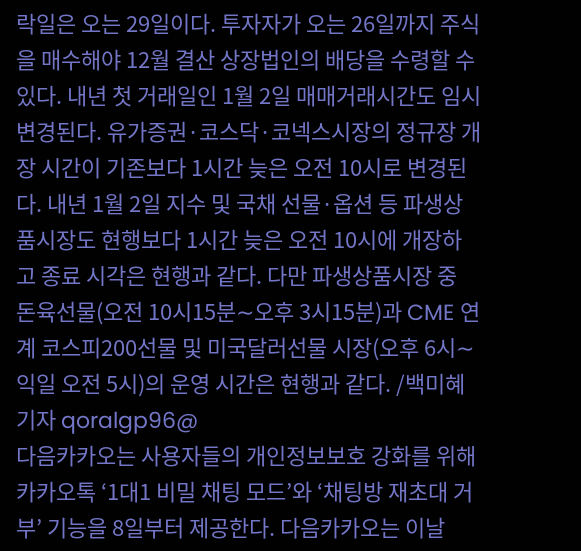락일은 오는 29일이다. 투자자가 오는 26일까지 주식을 매수해야 12월 결산 상장법인의 배당을 수령할 수 있다. 내년 첫 거래일인 1월 2일 매매거래시간도 임시 변경된다. 유가증권·코스닥·코넥스시장의 정규장 개장 시간이 기존보다 1시간 늦은 오전 10시로 변경된다. 내년 1월 2일 지수 및 국채 선물·옵션 등 파생상품시장도 현행보다 1시간 늦은 오전 10시에 개장하고 종료 시각은 현행과 같다. 다만 파생상품시장 중 돈육선물(오전 10시15분∼오후 3시15분)과 CME 연계 코스피200선물 및 미국달러선물 시장(오후 6시∼익일 오전 5시)의 운영 시간은 현행과 같다. /백미혜기자 qoralgp96@
다음카카오는 사용자들의 개인정보보호 강화를 위해 카카오톡 ‘1대1 비밀 채팅 모드’와 ‘채팅방 재초대 거부’ 기능을 8일부터 제공한다. 다음카카오는 이날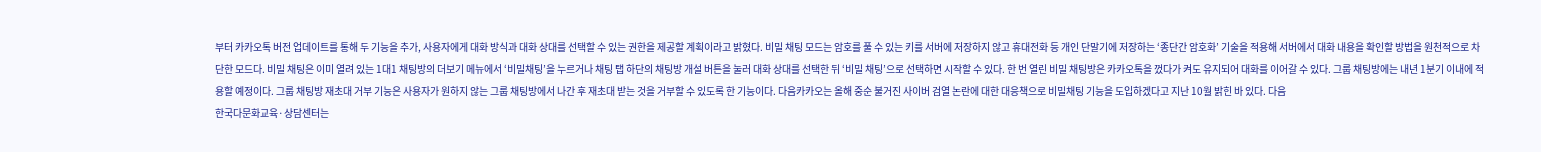부터 카카오톡 버전 업데이트를 통해 두 기능을 추가, 사용자에게 대화 방식과 대화 상대를 선택할 수 있는 권한을 제공할 계획이라고 밝혔다. 비밀 채팅 모드는 암호를 풀 수 있는 키를 서버에 저장하지 않고 휴대전화 등 개인 단말기에 저장하는 ‘종단간 암호화’ 기술을 적용해 서버에서 대화 내용을 확인할 방법을 원천적으로 차단한 모드다. 비밀 채팅은 이미 열려 있는 1대1 채팅방의 더보기 메뉴에서 ‘비밀채팅’을 누르거나 채팅 탭 하단의 채팅방 개설 버튼을 눌러 대화 상대를 선택한 뒤 ‘비밀 채팅’으로 선택하면 시작할 수 있다. 한 번 열린 비밀 채팅방은 카카오톡을 껐다가 켜도 유지되어 대화를 이어갈 수 있다. 그룹 채팅방에는 내년 1분기 이내에 적용할 예정이다. 그룹 채팅방 재초대 거부 기능은 사용자가 원하지 않는 그룹 채팅방에서 나간 후 재초대 받는 것을 거부할 수 있도록 한 기능이다. 다음카카오는 올해 중순 불거진 사이버 검열 논란에 대한 대응책으로 비밀채팅 기능을 도입하겠다고 지난 10월 밝힌 바 있다. 다음
한국다문화교육·상담센터는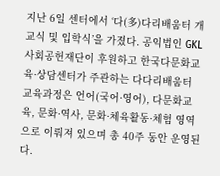지난 6일 센터에서 ‘다(多)다리배움터 개교식 및 입학식’을 가졌다. 공익법인 GKL사회공헌재단이 후원하고 한국다문화교육·상담센터가 주관하는 다다리배움터 교육과정은 언어(국어·영어), 다문화교육, 문화·역사, 문화·체육활동·체험 영역으로 이뤄져 있으며 총 40주 동안 운영된다.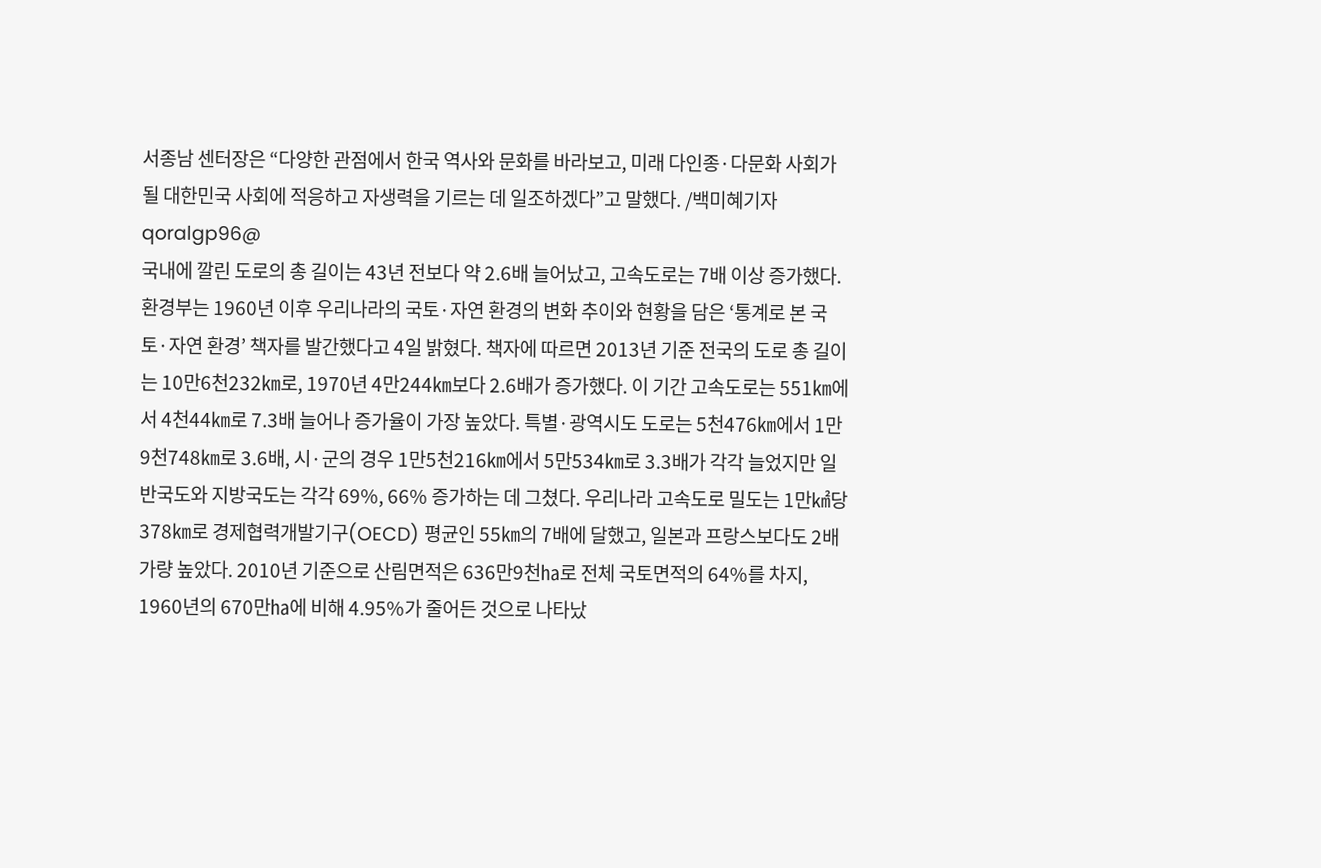서종남 센터장은 “다양한 관점에서 한국 역사와 문화를 바라보고, 미래 다인종·다문화 사회가 될 대한민국 사회에 적응하고 자생력을 기르는 데 일조하겠다”고 말했다. /백미혜기자 qoralgp96@
국내에 깔린 도로의 총 길이는 43년 전보다 약 2.6배 늘어났고, 고속도로는 7배 이상 증가했다. 환경부는 1960년 이후 우리나라의 국토·자연 환경의 변화 추이와 현황을 담은 ‘통계로 본 국토·자연 환경’ 책자를 발간했다고 4일 밝혔다. 책자에 따르면 2013년 기준 전국의 도로 총 길이는 10만6천232㎞로, 1970년 4만244㎞보다 2.6배가 증가했다. 이 기간 고속도로는 551㎞에서 4천44㎞로 7.3배 늘어나 증가율이 가장 높았다. 특별·광역시도 도로는 5천476㎞에서 1만9천748㎞로 3.6배, 시·군의 경우 1만5천216㎞에서 5만534㎞로 3.3배가 각각 늘었지만 일반국도와 지방국도는 각각 69%, 66% 증가하는 데 그쳤다. 우리나라 고속도로 밀도는 1만㎢당 378㎞로 경제협력개발기구(OECD) 평균인 55㎞의 7배에 달했고, 일본과 프랑스보다도 2배가량 높았다. 2010년 기준으로 산림면적은 636만9천㏊로 전체 국토면적의 64%를 차지, 1960년의 670만㏊에 비해 4.95%가 줄어든 것으로 나타났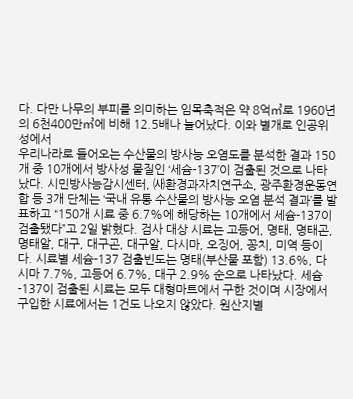다. 다만 나무의 부피를 의미하는 임목축적은 약 8억㎥로 1960년의 6천400만㎥에 비해 12.5배나 늘어났다. 이와 별개로 인공위성에서
우리나라로 들어오는 수산물의 방사능 오염도를 분석한 결과 150개 중 10개에서 방사성 물질인 ‘세슘-137’이 검출된 것으로 나타났다. 시민방사능감시센터, ㈔환경과자치연구소, 광주환경운동연합 등 3개 단체는 ‘국내 유통 수산물의 방사능 오염 분석 결과’를 발표하고 “150개 시료 중 6.7%에 해당하는 10개에서 세슘-137이 검출됐다”고 2일 밝혔다. 검사 대상 시료는 고등어, 명태, 명태곤, 명태알, 대구, 대구곤, 대구알, 다시마, 오징어, 꽁치, 미역 등이다. 시료별 세슘-137 검출빈도는 명태(부산물 포함) 13.6%, 다시마 7.7%, 고등어 6.7%, 대구 2.9% 순으로 나타났다. 세슘-137이 검출된 시료는 모두 대형마트에서 구한 것이며 시장에서 구입한 시료에서는 1건도 나오지 않았다. 원산지별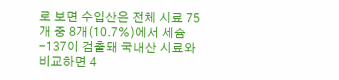로 보면 수입산은 전체 시료 75개 중 8개(10.7%)에서 세슘-137이 검출돼 국내산 시료와 비교하면 4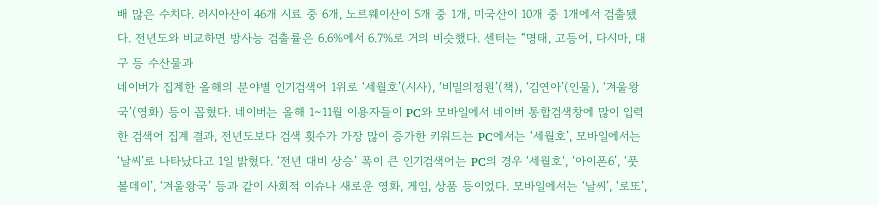배 많은 수치다. 러시아산이 46개 시료 중 6개, 노르웨이산이 5개 중 1개, 미국산이 10개 중 1개에서 검출됐다. 전년도와 비교하면 방사능 검출률은 6.6%에서 6.7%로 거의 비슷했다. 센터는 “명태, 고등어, 다시마, 대구 등 수산물과
네이버가 집계한 올해의 분야별 인기검색어 1위로 ‘세월호’(시사), ‘비밀의정원’(책), ‘김연아’(인물), ‘겨울왕국’(영화) 등이 꼽혔다. 네이버는 올해 1∼11월 이용자들이 PC와 모바일에서 네이버 통합검색창에 많이 입력한 검색어 집계 결과, 전년도보다 검색 횟수가 가장 많이 증가한 키워드는 PC에서는 ‘세월호’, 모바일에서는 ‘날씨’로 나타났다고 1일 밝혔다. ‘전년 대비 상승’ 폭이 큰 인기검색어는 PC의 경우 ‘세월호‘, ‘아이폰6’, ‘풋볼데이’, ‘겨울왕국’ 등과 같이 사회적 이슈나 새로운 영화, 게임, 상품 등이었다. 모바일에서는 ‘날씨’, ‘로또’,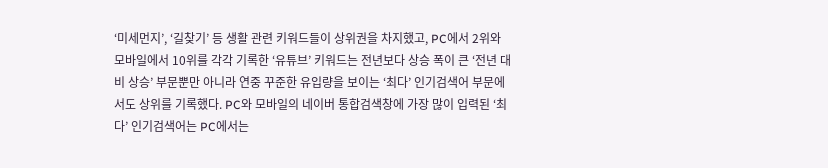‘미세먼지’, ‘길찾기’ 등 생활 관련 키워드들이 상위권을 차지했고, PC에서 2위와 모바일에서 10위를 각각 기록한 ‘유튜브’ 키워드는 전년보다 상승 폭이 큰 ‘전년 대비 상승’ 부문뿐만 아니라 연중 꾸준한 유입량을 보이는 ‘최다’ 인기검색어 부문에서도 상위를 기록했다. PC와 모바일의 네이버 통합검색창에 가장 많이 입력된 ‘최다’ 인기검색어는 PC에서는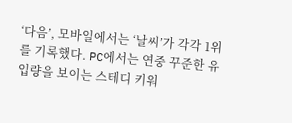‘다음’, 모바일에서는 ‘날씨’가 각각 1위를 기록했다. PC에서는 연중 꾸준한 유입량을 보이는 스테디 키워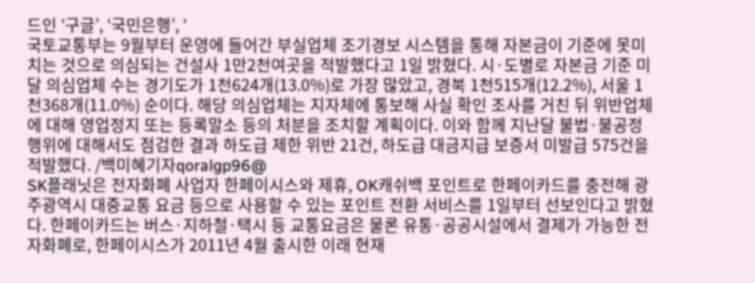드인 ‘구글’, ‘국민은행’, ‘
국토교통부는 9월부터 운영에 들어간 부실업체 조기경보 시스템을 통해 자본금이 기준에 못미치는 것으로 의심되는 건설사 1만2천여곳을 적발했다고 1일 밝혔다. 시·도별로 자본금 기준 미달 의심업체 수는 경기도가 1천624개(13.0%)로 가장 많았고, 경북 1천515개(12.2%), 서울 1천368개(11.0%) 순이다. 해당 의심업체는 지자체에 통보해 사실 확인 조사를 거친 뒤 위반업체에 대해 영업정지 또는 등록말소 등의 처분을 조치할 계획이다. 이와 함께 지난달 불법·불공정 행위에 대해서도 점검한 결과 하도급 제한 위반 21건, 하도급 대금지급 보증서 미발급 575건을 적발했다. /백미혜기자qoralgp96@
SK플래닛은 전자화폐 사업자 한페이시스와 제휴, OK캐쉬백 포인트로 한페이카드를 충전해 광주광역시 대중교통 요금 등으로 사용할 수 있는 포인트 전환 서비스를 1일부터 선보인다고 밝혔다. 한페이카드는 버스·지하철·택시 등 교통요금은 물론 유통·공공시설에서 결제가 가능한 전자화폐로, 한페이시스가 2011년 4월 출시한 이래 현재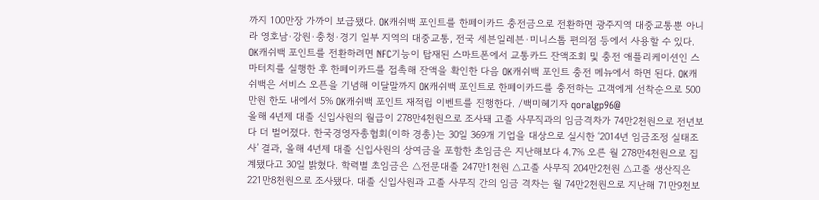까지 100만장 가까이 보급됐다. OK캐쉬백 포인트를 한페이카드 충전금으로 전환하면 광주지역 대중교통뿐 아니라 영호남·강원·충청·경기 일부 지역의 대중교통, 전국 세븐일레븐·미니스톱 편의점 등에서 사용할 수 있다. OK캐쉬백 포인트를 전환하려면 NFC기능이 탑재된 스마트폰에서 교통카드 잔액조회 및 충전 애플리케이션인 스마터치를 실행한 후 한페이카드를 접촉해 잔액을 확인한 다음 OK캐쉬백 포인트 충전 메뉴에서 하면 된다. OK캐쉬백은 서비스 오픈을 기념해 이달말까지 OK캐쉬백 포인트로 한페이카드를 충전하는 고객에게 선착순으로 500만원 한도 내에서 5% OK캐쉬백 포인트 재적립 이벤트를 진행한다. /백미혜기자 qoralgp96@
올해 4년제 대졸 신입사원의 월급이 278만4천원으로 조사돼 고졸 사무직과의 임금격차가 74만2천원으로 전년보다 더 벌어졌다. 한국경영자총협회(이하 경총)는 30일 369개 기업을 대상으로 실시한 ‘2014년 임금조정 실태조사’ 결과, 올해 4년제 대졸 신입사원의 상여금을 포함한 초임금은 지난해보다 4.7% 오른 월 278만4천원으로 집계됐다고 30일 밝혔다. 학력별 초임금은 △전문대졸 247만1천원 △고졸 사무직 204만2천원 △고졸 생산직은 221만8천원으로 조사됐다. 대졸 신입사원과 고졸 사무직 간의 임금 격차는 월 74만2천원으로 지난해 71만9천보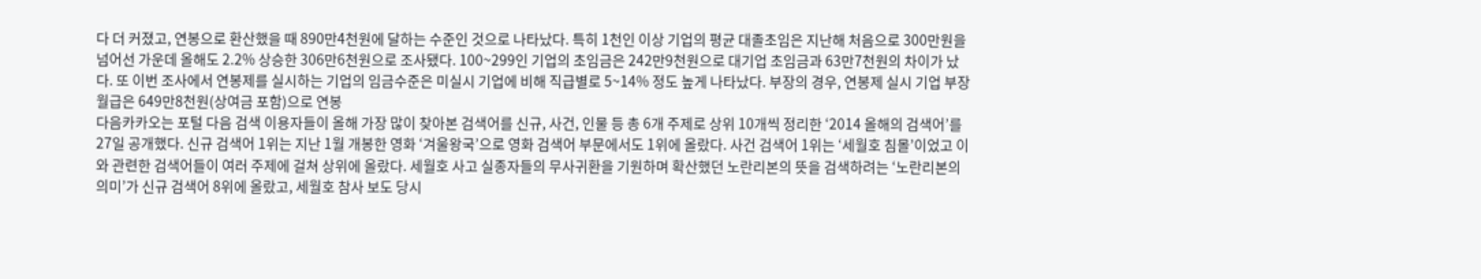다 더 커졌고, 연봉으로 환산했을 때 890만4천원에 달하는 수준인 것으로 나타났다. 특히 1천인 이상 기업의 평균 대졸초임은 지난해 처음으로 300만원을 넘어선 가운데 올해도 2.2% 상승한 306만6천원으로 조사됐다. 100~299인 기업의 초임금은 242만9천원으로 대기업 초임금과 63만7천원의 차이가 났다. 또 이번 조사에서 연봉제를 실시하는 기업의 임금수준은 미실시 기업에 비해 직급별로 5~14% 정도 높게 나타났다. 부장의 경우, 연봉제 실시 기업 부장 월급은 649만8천원(상여금 포함)으로 연봉
다음카카오는 포털 다음 검색 이용자들이 올해 가장 많이 찾아본 검색어를 신규, 사건, 인물 등 총 6개 주제로 상위 10개씩 정리한 ‘2014 올해의 검색어’를 27일 공개했다. 신규 검색어 1위는 지난 1월 개봉한 영화 ‘겨울왕국’으로 영화 검색어 부문에서도 1위에 올랐다. 사건 검색어 1위는 ‘세월호 침몰’이었고 이와 관련한 검색어들이 여러 주제에 걸쳐 상위에 올랐다. 세월호 사고 실종자들의 무사귀환을 기원하며 확산했던 노란리본의 뜻을 검색하려는 ‘노란리본의 의미’가 신규 검색어 8위에 올랐고, 세월호 참사 보도 당시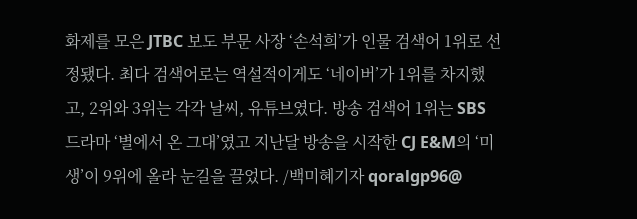화제를 모은 JTBC 보도 부문 사장 ‘손석희’가 인물 검색어 1위로 선정됐다. 최다 검색어로는 역설적이게도 ‘네이버’가 1위를 차지했고, 2위와 3위는 각각 날씨, 유튜브였다. 방송 검색어 1위는 SBS 드라마 ‘별에서 온 그대’였고 지난달 방송을 시작한 CJ E&M의 ‘미생’이 9위에 올라 눈길을 끌었다. /백미혜기자 qoralgp96@